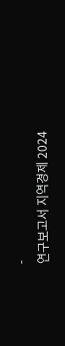-
연구보고서 지역경제 2024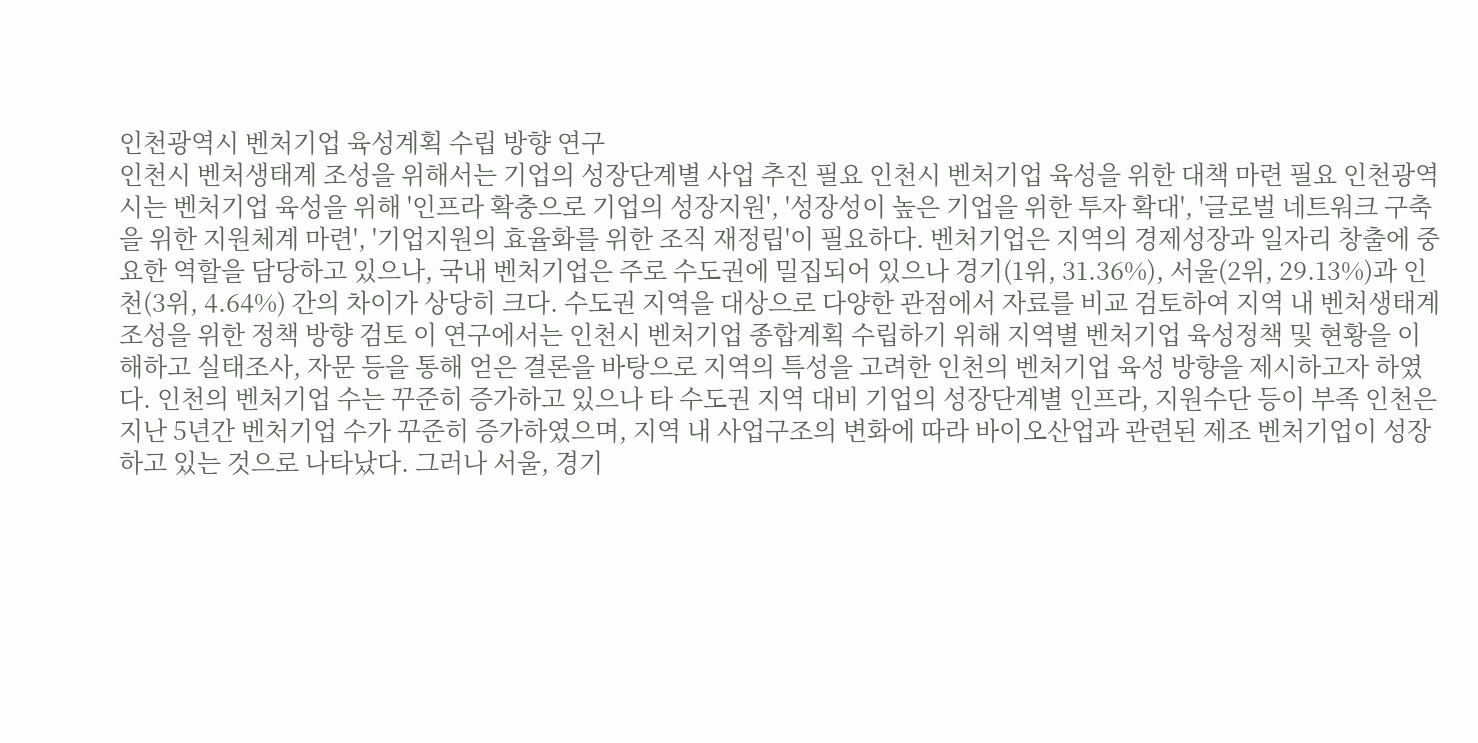인천광역시 벤처기업 육성계획 수립 방향 연구
인천시 벤처생태계 조성을 위해서는 기업의 성장단계별 사업 추진 필요 인천시 벤처기업 육성을 위한 대책 마련 필요 인천광역시는 벤처기업 육성을 위해 '인프라 확충으로 기업의 성장지원', '성장성이 높은 기업을 위한 투자 확대', '글로벌 네트워크 구축을 위한 지원체계 마련', '기업지원의 효율화를 위한 조직 재정립'이 필요하다. 벤처기업은 지역의 경제성장과 일자리 창출에 중요한 역할을 담당하고 있으나, 국내 벤처기업은 주로 수도권에 밀집되어 있으나 경기(1위, 31.36%), 서울(2위, 29.13%)과 인천(3위, 4.64%) 간의 차이가 상당히 크다. 수도권 지역을 대상으로 다양한 관점에서 자료를 비교 검토하여 지역 내 벤처생태계 조성을 위한 정책 방향 검토 이 연구에서는 인천시 벤처기업 종합계획 수립하기 위해 지역별 벤처기업 육성정책 및 현황을 이해하고 실태조사, 자문 등을 통해 얻은 결론을 바탕으로 지역의 특성을 고려한 인천의 벤처기업 육성 방향을 제시하고자 하였다. 인천의 벤처기업 수는 꾸준히 증가하고 있으나 타 수도권 지역 대비 기업의 성장단계별 인프라, 지원수단 등이 부족 인천은 지난 5년간 벤처기업 수가 꾸준히 증가하였으며, 지역 내 사업구조의 변화에 따라 바이오산업과 관련된 제조 벤처기업이 성장하고 있는 것으로 나타났다. 그러나 서울, 경기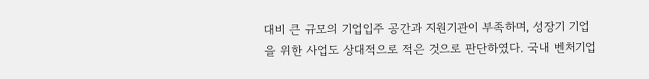대비 큰 규모의 기업입주 공간과 지원기관이 부족하며, 성장기 기업을 위한 사업도 상대적으로 적은 것으로 판단하였다. 국내 벤처기업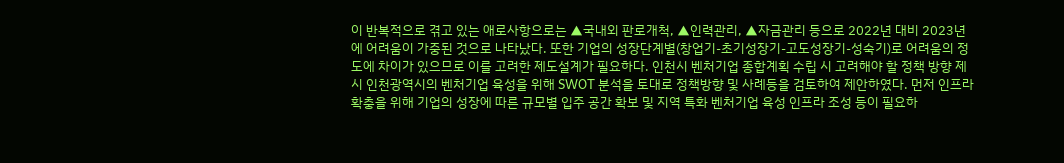이 반복적으로 겪고 있는 애로사항으로는 ▲국내외 판로개척, ▲인력관리, ▲자금관리 등으로 2022년 대비 2023년에 어려움이 가중된 것으로 나타났다. 또한 기업의 성장단계별(창업기-초기성장기-고도성장기-성숙기)로 어려움의 정도에 차이가 있으므로 이를 고려한 제도설계가 필요하다. 인천시 벤처기업 종합계획 수립 시 고려해야 할 정책 방향 제시 인천광역시의 벤처기업 육성을 위해 SWOT 분석을 토대로 정책방향 및 사례등을 검토하여 제안하였다. 먼저 인프라 확충을 위해 기업의 성장에 따른 규모별 입주 공간 확보 및 지역 특화 벤처기업 육성 인프라 조성 등이 필요하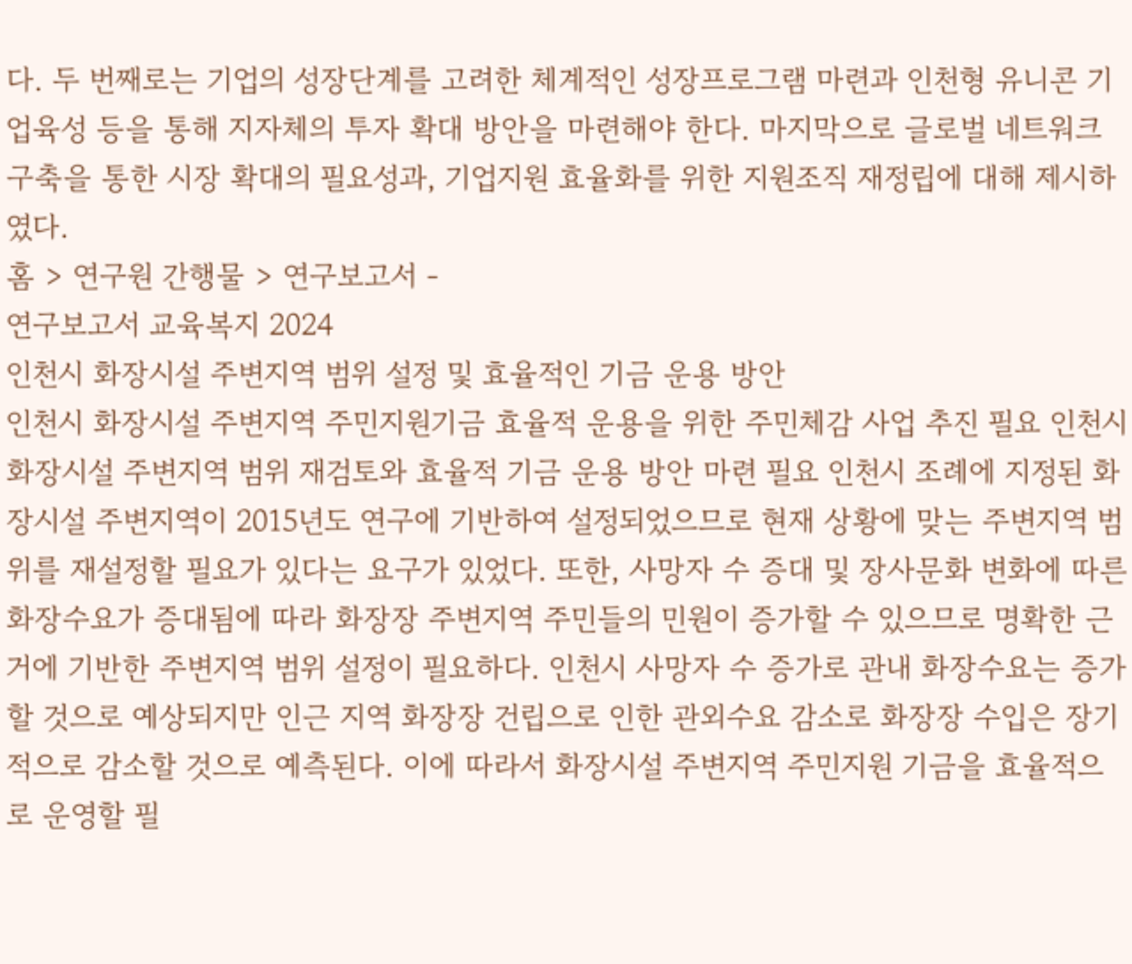다. 두 번째로는 기업의 성장단계를 고려한 체계적인 성장프로그램 마련과 인천형 유니콘 기업육성 등을 통해 지자체의 투자 확대 방안을 마련해야 한다. 마지막으로 글로벌 네트워크 구축을 통한 시장 확대의 필요성과, 기업지원 효율화를 위한 지원조직 재정립에 대해 제시하였다.
홈 > 연구원 간행물 > 연구보고서 -
연구보고서 교육복지 2024
인천시 화장시설 주변지역 범위 설정 및 효율적인 기금 운용 방안
인천시 화장시설 주변지역 주민지원기금 효율적 운용을 위한 주민체감 사업 추진 필요 인천시 화장시설 주변지역 범위 재검토와 효율적 기금 운용 방안 마련 필요 인천시 조례에 지정된 화장시설 주변지역이 2015년도 연구에 기반하여 설정되었으므로 현재 상황에 맞는 주변지역 범위를 재설정할 필요가 있다는 요구가 있었다. 또한, 사망자 수 증대 및 장사문화 변화에 따른 화장수요가 증대됨에 따라 화장장 주변지역 주민들의 민원이 증가할 수 있으므로 명확한 근거에 기반한 주변지역 범위 설정이 필요하다. 인천시 사망자 수 증가로 관내 화장수요는 증가할 것으로 예상되지만 인근 지역 화장장 건립으로 인한 관외수요 감소로 화장장 수입은 장기적으로 감소할 것으로 예측된다. 이에 따라서 화장시설 주변지역 주민지원 기금을 효율적으로 운영할 필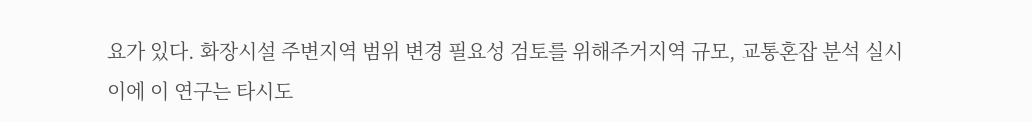요가 있다. 화장시설 주변지역 범위 변경 필요성 검토를 위해주거지역 규모, 교통혼잡 분석 실시 이에 이 연구는 타시도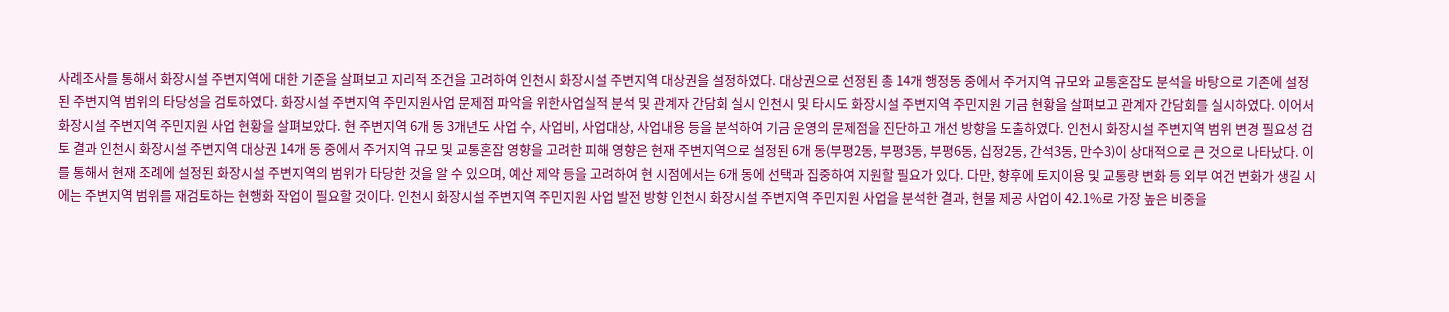사례조사를 통해서 화장시설 주변지역에 대한 기준을 살펴보고 지리적 조건을 고려하여 인천시 화장시설 주변지역 대상권을 설정하였다. 대상권으로 선정된 총 14개 행정동 중에서 주거지역 규모와 교통혼잡도 분석을 바탕으로 기존에 설정된 주변지역 범위의 타당성을 검토하였다. 화장시설 주변지역 주민지원사업 문제점 파악을 위한사업실적 분석 및 관계자 간담회 실시 인천시 및 타시도 화장시설 주변지역 주민지원 기금 현황을 살펴보고 관계자 간담회를 실시하였다. 이어서 화장시설 주변지역 주민지원 사업 현황을 살펴보았다. 현 주변지역 6개 동 3개년도 사업 수, 사업비, 사업대상, 사업내용 등을 분석하여 기금 운영의 문제점을 진단하고 개선 방향을 도출하였다. 인천시 화장시설 주변지역 범위 변경 필요성 검토 결과 인천시 화장시설 주변지역 대상권 14개 동 중에서 주거지역 규모 및 교통혼잡 영향을 고려한 피해 영향은 현재 주변지역으로 설정된 6개 동(부평2동, 부평3동, 부평6동, 십정2동, 간석3동, 만수3)이 상대적으로 큰 것으로 나타났다. 이를 통해서 현재 조례에 설정된 화장시설 주변지역의 범위가 타당한 것을 알 수 있으며, 예산 제약 등을 고려하여 현 시점에서는 6개 동에 선택과 집중하여 지원할 필요가 있다. 다만, 향후에 토지이용 및 교통량 변화 등 외부 여건 변화가 생길 시에는 주변지역 범위를 재검토하는 현행화 작업이 필요할 것이다. 인천시 화장시설 주변지역 주민지원 사업 발전 방향 인천시 화장시설 주변지역 주민지원 사업을 분석한 결과, 현물 제공 사업이 42.1%로 가장 높은 비중을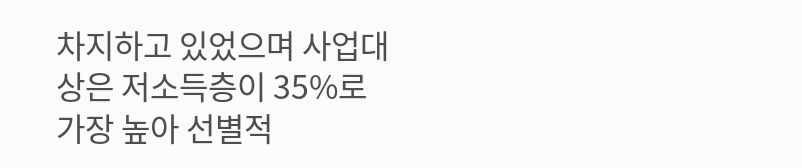차지하고 있었으며 사업대상은 저소득층이 35%로 가장 높아 선별적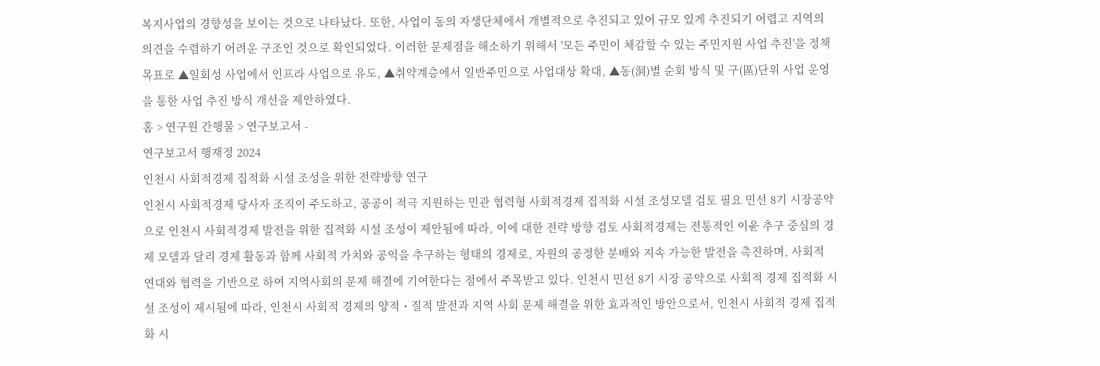복지사업의 경향성을 보이는 것으로 나타났다. 또한, 사업이 동의 자생단체에서 개별적으로 추진되고 있어 규모 있게 추진되기 어렵고 지역의 의견을 수렴하기 어려운 구조인 것으로 확인되었다. 이러한 문제점을 해소하기 위해서 '모든 주민이 체감할 수 있는 주민지원 사업 추진'을 정책 목표로 ▲일회성 사업에서 인프라 사업으로 유도, ▲취약계층에서 일반주민으로 사업대상 확대, ▲동(洞)별 순회 방식 및 구(區)단위 사업 운영을 통한 사업 추진 방식 개선을 제안하였다.
홈 > 연구원 간행물 > 연구보고서 -
연구보고서 행재정 2024
인천시 사회적경제 집적화 시설 조성을 위한 전략방향 연구
인천시 사회적경제 당사자 조직이 주도하고, 공공이 적극 지원하는 민관 협력형 사회적경제 집적화 시설 조성모델 검토 필요 민선 8기 시장공약으로 인천시 사회적경제 발전을 위한 집적화 시설 조성이 제안됨에 따라, 이에 대한 전략 방향 검토 사회적경제는 전통적인 이윤 추구 중심의 경제 모델과 달리 경제 활동과 함께 사회적 가치와 공익을 추구하는 형태의 경제로, 자원의 공정한 분배와 지속 가능한 발전을 촉진하며, 사회적 연대와 협력을 기반으로 하여 지역사회의 문제 해결에 기여한다는 점에서 주목받고 있다. 인천시 민선 8기 시장 공약으로 사회적 경제 집적화 시설 조성이 제시됨에 따라, 인천시 사회적 경제의 양적・질적 발전과 지역 사회 문제 해결을 위한 효과적인 방안으로서, 인천시 사회적 경제 집적화 시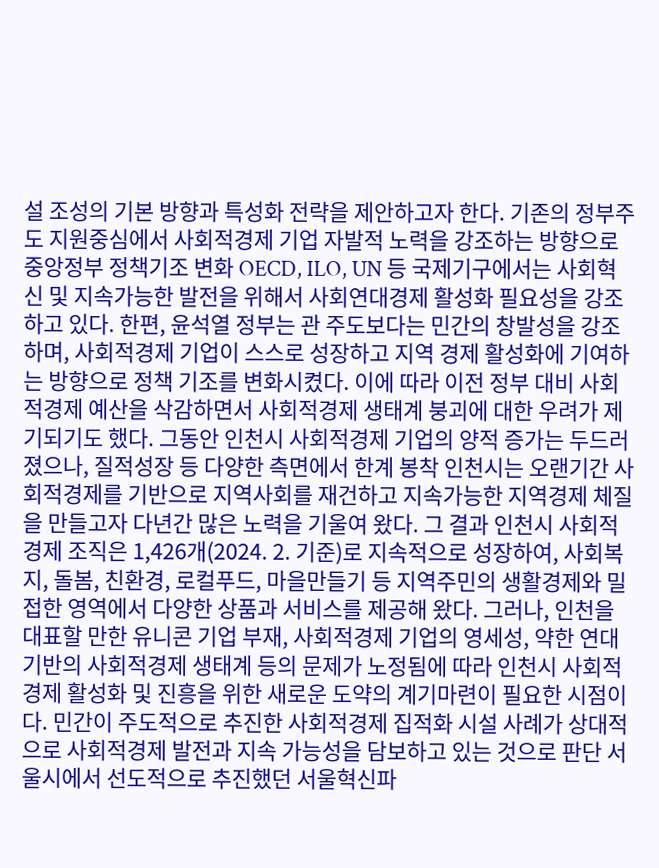설 조성의 기본 방향과 특성화 전략을 제안하고자 한다. 기존의 정부주도 지원중심에서 사회적경제 기업 자발적 노력을 강조하는 방향으로 중앙정부 정책기조 변화 OECD, ILO, UN 등 국제기구에서는 사회혁신 및 지속가능한 발전을 위해서 사회연대경제 활성화 필요성을 강조하고 있다. 한편, 윤석열 정부는 관 주도보다는 민간의 창발성을 강조하며, 사회적경제 기업이 스스로 성장하고 지역 경제 활성화에 기여하는 방향으로 정책 기조를 변화시켰다. 이에 따라 이전 정부 대비 사회적경제 예산을 삭감하면서 사회적경제 생태계 붕괴에 대한 우려가 제기되기도 했다. 그동안 인천시 사회적경제 기업의 양적 증가는 두드러졌으나, 질적성장 등 다양한 측면에서 한계 봉착 인천시는 오랜기간 사회적경제를 기반으로 지역사회를 재건하고 지속가능한 지역경제 체질을 만들고자 다년간 많은 노력을 기울여 왔다. 그 결과 인천시 사회적경제 조직은 1,426개(2024. 2. 기준)로 지속적으로 성장하여, 사회복지, 돌봄, 친환경, 로컬푸드, 마을만들기 등 지역주민의 생활경제와 밀접한 영역에서 다양한 상품과 서비스를 제공해 왔다. 그러나, 인천을 대표할 만한 유니콘 기업 부재, 사회적경제 기업의 영세성, 약한 연대 기반의 사회적경제 생태계 등의 문제가 노정됨에 따라 인천시 사회적경제 활성화 및 진흥을 위한 새로운 도약의 계기마련이 필요한 시점이다. 민간이 주도적으로 추진한 사회적경제 집적화 시설 사례가 상대적으로 사회적경제 발전과 지속 가능성을 담보하고 있는 것으로 판단 서울시에서 선도적으로 추진했던 서울혁신파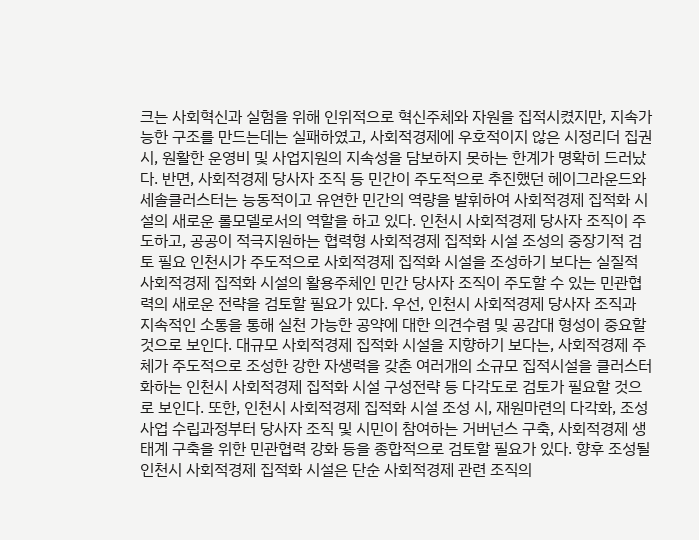크는 사회혁신과 실험을 위해 인위적으로 혁신주체와 자원을 집적시켰지만, 지속가능한 구조를 만드는데는 실패하였고, 사회적경제에 우호적이지 않은 시정리더 집권 시, 원활한 운영비 및 사업지원의 지속성을 담보하지 못하는 한계가 명확히 드러났다. 반면, 사회적경제 당사자 조직 등 민간이 주도적으로 추진했던 헤이그라운드와 세솔클러스터는 능동적이고 유연한 민간의 역량을 발휘하여 사회적경제 집적화 시설의 새로운 롤모델로서의 역할을 하고 있다. 인천시 사회적경제 당사자 조직이 주도하고, 공공이 적극지원하는 협력형 사회적경제 집적화 시설 조성의 중장기적 검토 필요 인천시가 주도적으로 사회적경제 집적화 시설을 조성하기 보다는 실질적 사회적경제 집적화 시설의 활용주체인 민간 당사자 조직이 주도할 수 있는 민관협력의 새로운 전략을 검토할 필요가 있다. 우선, 인천시 사회적경제 당사자 조직과 지속적인 소통을 통해 실천 가능한 공약에 대한 의견수렴 및 공감대 형성이 중요할 것으로 보인다. 대규모 사회적경제 집적화 시설을 지향하기 보다는, 사회적경제 주체가 주도적으로 조성한 강한 자생력을 갖춘 여러개의 소규모 집적시설을 클러스터화하는 인천시 사회적경제 집적화 시설 구성전략 등 다각도로 검토가 필요할 것으로 보인다. 또한, 인천시 사회적경제 집적화 시설 조성 시, 재원마련의 다각화, 조성사업 수립과정부터 당사자 조직 및 시민이 참여하는 거버넌스 구축, 사회적경제 생태계 구축을 위한 민관협력 강화 등을 종합적으로 검토할 필요가 있다. 향후 조성될 인천시 사회적경제 집적화 시설은 단순 사회적경제 관련 조직의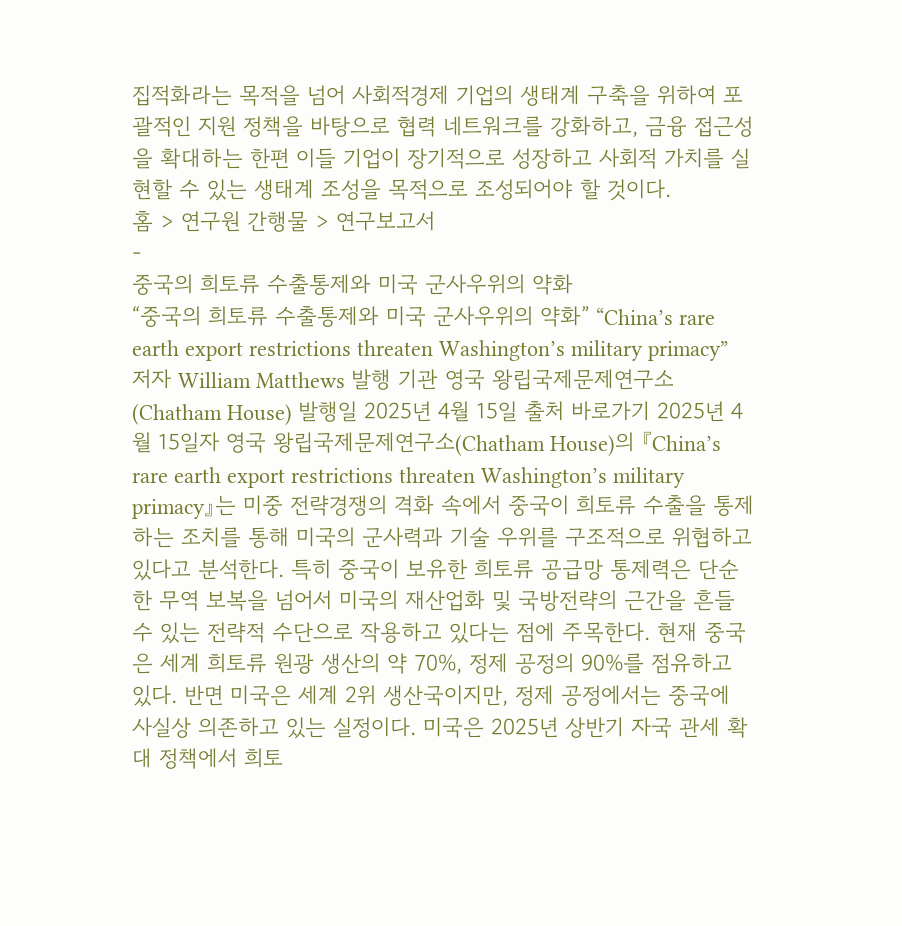집적화라는 목적을 넘어 사회적경제 기업의 생태계 구축을 위하여 포괄적인 지원 정책을 바탕으로 협력 네트워크를 강화하고, 금융 접근성을 확대하는 한편 이들 기업이 장기적으로 성장하고 사회적 가치를 실현할 수 있는 생태계 조성을 목적으로 조성되어야 할 것이다.
홈 > 연구원 간행물 > 연구보고서
-
중국의 희토류 수출통제와 미국 군사우위의 약화
“중국의 희토류 수출통제와 미국 군사우위의 약화” “China’s rare earth export restrictions threaten Washington’s military primacy” 저자 William Matthews 발행 기관 영국 왕립국제문제연구소(Chatham House) 발행일 2025년 4월 15일 출처 바로가기 2025년 4월 15일자 영국 왕립국제문제연구소(Chatham House)의 『China’s rare earth export restrictions threaten Washington’s military primacy』는 미중 전략경쟁의 격화 속에서 중국이 희토류 수출을 통제하는 조치를 통해 미국의 군사력과 기술 우위를 구조적으로 위협하고 있다고 분석한다. 특히 중국이 보유한 희토류 공급망 통제력은 단순한 무역 보복을 넘어서 미국의 재산업화 및 국방전략의 근간을 흔들 수 있는 전략적 수단으로 작용하고 있다는 점에 주목한다. 현재 중국은 세계 희토류 원광 생산의 약 70%, 정제 공정의 90%를 점유하고 있다. 반면 미국은 세계 2위 생산국이지만, 정제 공정에서는 중국에 사실상 의존하고 있는 실정이다. 미국은 2025년 상반기 자국 관세 확대 정책에서 희토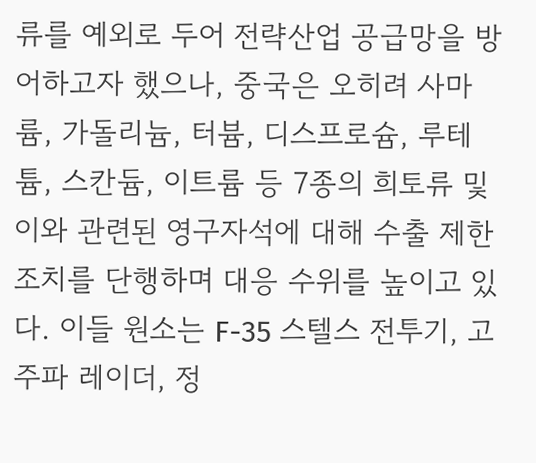류를 예외로 두어 전략산업 공급망을 방어하고자 했으나, 중국은 오히려 사마륨, 가돌리늄, 터븀, 디스프로슘, 루테튬, 스칸듐, 이트륨 등 7종의 희토류 및 이와 관련된 영구자석에 대해 수출 제한 조치를 단행하며 대응 수위를 높이고 있다. 이들 원소는 F-35 스텔스 전투기, 고주파 레이더, 정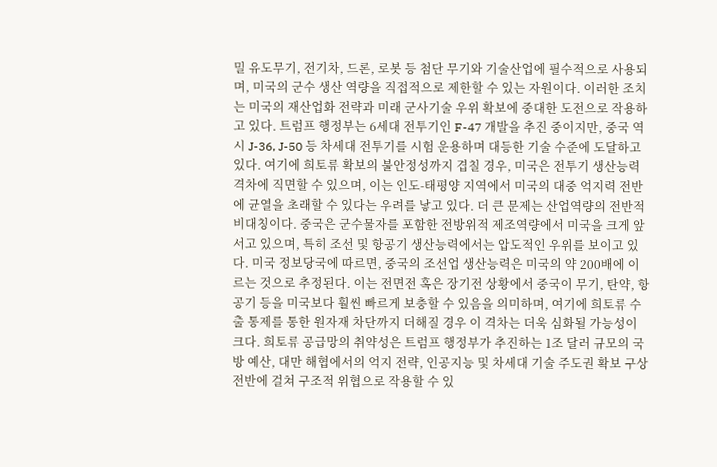밀 유도무기, 전기차, 드론, 로봇 등 첨단 무기와 기술산업에 필수적으로 사용되며, 미국의 군수 생산 역량을 직접적으로 제한할 수 있는 자원이다. 이러한 조치는 미국의 재산업화 전략과 미래 군사기술 우위 확보에 중대한 도전으로 작용하고 있다. 트럼프 행정부는 6세대 전투기인 F-47 개발을 추진 중이지만, 중국 역시 J-36, J-50 등 차세대 전투기를 시험 운용하며 대등한 기술 수준에 도달하고 있다. 여기에 희토류 확보의 불안정성까지 겹칠 경우, 미국은 전투기 생산능력 격차에 직면할 수 있으며, 이는 인도-태평양 지역에서 미국의 대중 억지력 전반에 균열을 초래할 수 있다는 우려를 낳고 있다. 더 큰 문제는 산업역량의 전반적 비대칭이다. 중국은 군수물자를 포함한 전방위적 제조역량에서 미국을 크게 앞서고 있으며, 특히 조선 및 항공기 생산능력에서는 압도적인 우위를 보이고 있다. 미국 정보당국에 따르면, 중국의 조선업 생산능력은 미국의 약 200배에 이르는 것으로 추정된다. 이는 전면전 혹은 장기전 상황에서 중국이 무기, 탄약, 항공기 등을 미국보다 훨씬 빠르게 보충할 수 있음을 의미하며, 여기에 희토류 수출 통제를 통한 원자재 차단까지 더해질 경우 이 격차는 더욱 심화될 가능성이 크다. 희토류 공급망의 취약성은 트럼프 행정부가 추진하는 1조 달러 규모의 국방 예산, 대만 해협에서의 억지 전략, 인공지능 및 차세대 기술 주도권 확보 구상 전반에 걸쳐 구조적 위협으로 작용할 수 있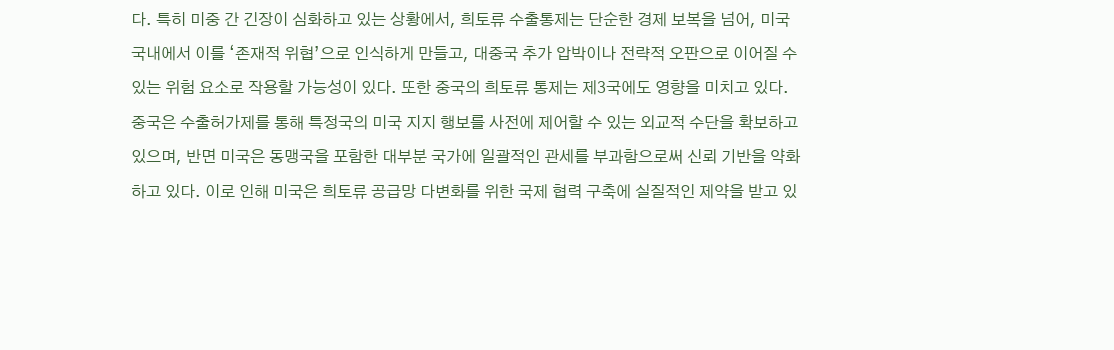다. 특히 미중 간 긴장이 심화하고 있는 상황에서, 희토류 수출통제는 단순한 경제 보복을 넘어, 미국 국내에서 이를 ‘존재적 위협’으로 인식하게 만들고, 대중국 추가 압박이나 전략적 오판으로 이어질 수 있는 위험 요소로 작용할 가능성이 있다. 또한 중국의 희토류 통제는 제3국에도 영향을 미치고 있다. 중국은 수출허가제를 통해 특정국의 미국 지지 행보를 사전에 제어할 수 있는 외교적 수단을 확보하고 있으며, 반면 미국은 동맹국을 포함한 대부분 국가에 일괄적인 관세를 부과함으로써 신뢰 기반을 약화하고 있다. 이로 인해 미국은 희토류 공급망 다변화를 위한 국제 협력 구축에 실질적인 제약을 받고 있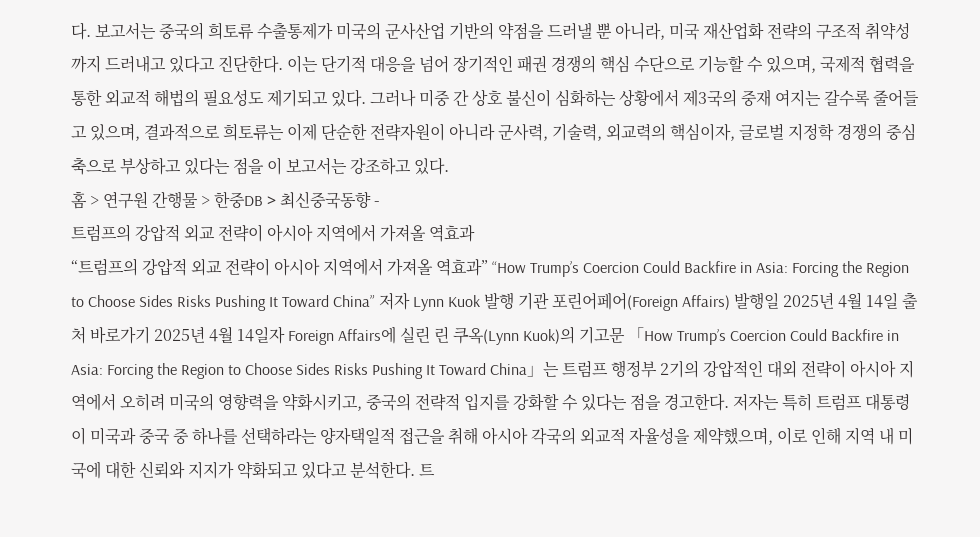다. 보고서는 중국의 희토류 수출통제가 미국의 군사산업 기반의 약점을 드러낼 뿐 아니라, 미국 재산업화 전략의 구조적 취약성까지 드러내고 있다고 진단한다. 이는 단기적 대응을 넘어 장기적인 패권 경쟁의 핵심 수단으로 기능할 수 있으며, 국제적 협력을 통한 외교적 해법의 필요성도 제기되고 있다. 그러나 미중 간 상호 불신이 심화하는 상황에서 제3국의 중재 여지는 갈수록 줄어들고 있으며, 결과적으로 희토류는 이제 단순한 전략자원이 아니라 군사력, 기술력, 외교력의 핵심이자, 글로벌 지정학 경쟁의 중심축으로 부상하고 있다는 점을 이 보고서는 강조하고 있다.
홈 > 연구원 간행물 > 한중DB > 최신중국동향 -
트럼프의 강압적 외교 전략이 아시아 지역에서 가져올 역효과
“트럼프의 강압적 외교 전략이 아시아 지역에서 가져올 역효과” “How Trump’s Coercion Could Backfire in Asia: Forcing the Region to Choose Sides Risks Pushing It Toward China” 저자 Lynn Kuok 발행 기관 포린어페어(Foreign Affairs) 발행일 2025년 4월 14일 출처 바로가기 2025년 4월 14일자 Foreign Affairs에 실린 린 쿠옥(Lynn Kuok)의 기고문 「How Trump’s Coercion Could Backfire in Asia: Forcing the Region to Choose Sides Risks Pushing It Toward China」는 트럼프 행정부 2기의 강압적인 대외 전략이 아시아 지역에서 오히려 미국의 영향력을 약화시키고, 중국의 전략적 입지를 강화할 수 있다는 점을 경고한다. 저자는 특히 트럼프 대통령이 미국과 중국 중 하나를 선택하라는 양자택일적 접근을 취해 아시아 각국의 외교적 자율성을 제약했으며, 이로 인해 지역 내 미국에 대한 신뢰와 지지가 약화되고 있다고 분석한다. 트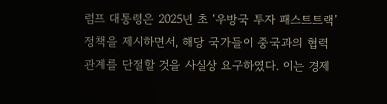럼프 대통령은 2025년 초 ‘우방국 투자 패스트트랙’ 정책을 제시하면서, 해당 국가들이 중국과의 협력 관계를 단절할 것을 사실상 요구하였다. 이는 경제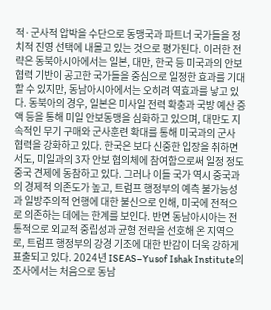적·군사적 압박을 수단으로 동맹국과 파트너 국가들을 정치적 진영 선택에 내몰고 있는 것으로 평가된다. 이러한 전략은 동북아시아에서는 일본, 대만, 한국 등 미국과의 안보 협력 기반이 공고한 국가들을 중심으로 일정한 효과를 기대할 수 있지만, 동남아시아에서는 오히려 역효과를 낳고 있다. 동북아의 경우, 일본은 미사일 전력 확충과 국방 예산 증액 등을 통해 미일 안보동맹을 심화하고 있으며, 대만도 지속적인 무기 구매와 군사훈련 확대를 통해 미국과의 군사 협력을 강화하고 있다. 한국은 보다 신중한 입장을 취하면서도, 미일과의 3자 안보 협의체에 참여함으로써 일정 정도 중국 견제에 동참하고 있다. 그러나 이들 국가 역시 중국과의 경제적 의존도가 높고, 트럼프 행정부의 예측 불가능성과 일방주의적 언행에 대한 불신으로 인해, 미국에 전적으로 의존하는 데에는 한계를 보인다. 반면 동남아시아는 전통적으로 외교적 중립성과 균형 전략을 선호해 온 지역으로, 트럼프 행정부의 강경 기조에 대한 반감이 더욱 강하게 표출되고 있다. 2024년 ISEAS–Yusof Ishak Institute의 조사에서는 처음으로 동남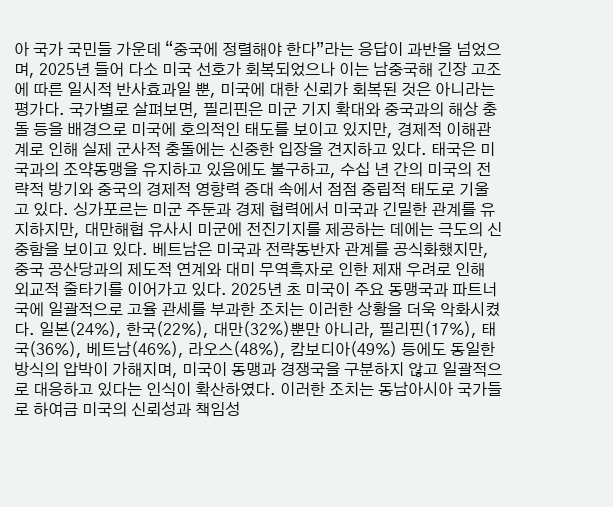아 국가 국민들 가운데 “중국에 정렬해야 한다”라는 응답이 과반을 넘었으며, 2025년 들어 다소 미국 선호가 회복되었으나 이는 남중국해 긴장 고조에 따른 일시적 반사효과일 뿐, 미국에 대한 신뢰가 회복된 것은 아니라는 평가다. 국가별로 살펴보면, 필리핀은 미군 기지 확대와 중국과의 해상 충돌 등을 배경으로 미국에 호의적인 태도를 보이고 있지만, 경제적 이해관계로 인해 실제 군사적 충돌에는 신중한 입장을 견지하고 있다. 태국은 미국과의 조약동맹을 유지하고 있음에도 불구하고, 수십 년 간의 미국의 전략적 방기와 중국의 경제적 영향력 증대 속에서 점점 중립적 태도로 기울고 있다. 싱가포르는 미군 주둔과 경제 협력에서 미국과 긴밀한 관계를 유지하지만, 대만해협 유사시 미군에 전진기지를 제공하는 데에는 극도의 신중함을 보이고 있다. 베트남은 미국과 전략동반자 관계를 공식화했지만, 중국 공산당과의 제도적 연계와 대미 무역흑자로 인한 제재 우려로 인해 외교적 줄타기를 이어가고 있다. 2025년 초 미국이 주요 동맹국과 파트너국에 일괄적으로 고율 관세를 부과한 조치는 이러한 상황을 더욱 악화시켰다. 일본(24%), 한국(22%), 대만(32%)뿐만 아니라, 필리핀(17%), 태국(36%), 베트남(46%), 라오스(48%), 캄보디아(49%) 등에도 동일한 방식의 압박이 가해지며, 미국이 동맹과 경쟁국을 구분하지 않고 일괄적으로 대응하고 있다는 인식이 확산하였다. 이러한 조치는 동남아시아 국가들로 하여금 미국의 신뢰성과 책임성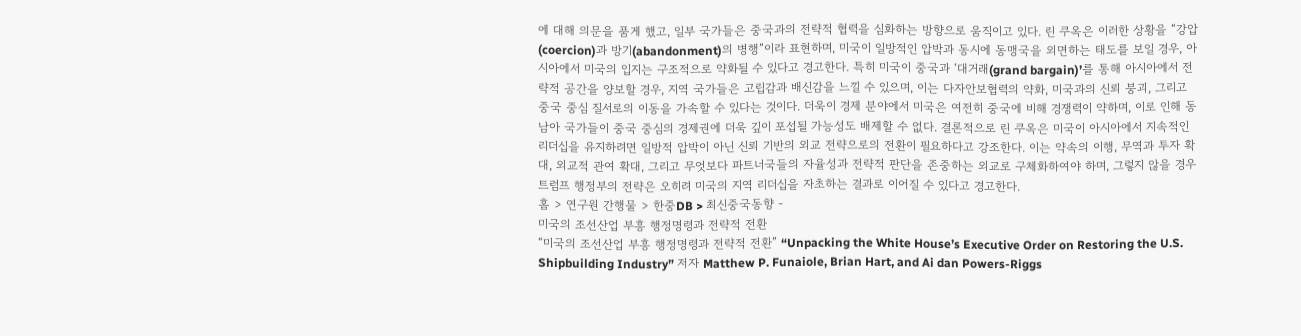에 대해 의문을 품게 했고, 일부 국가들은 중국과의 전략적 협력을 심화하는 방향으로 움직이고 있다. 린 쿠옥은 이러한 상황을 “강압(coercion)과 방기(abandonment)의 병행”이라 표현하며, 미국이 일방적인 압박과 동시에 동맹국을 외면하는 태도를 보일 경우, 아시아에서 미국의 입지는 구조적으로 약화될 수 있다고 경고한다. 특히 미국이 중국과 ‘대거래(grand bargain)’를 통해 아시아에서 전략적 공간을 양보할 경우, 지역 국가들은 고립감과 배신감을 느낄 수 있으며, 이는 다자안보협력의 약화, 미국과의 신뢰 붕괴, 그리고 중국 중심 질서로의 이동을 가속할 수 있다는 것이다. 더욱이 경제 분야에서 미국은 여전히 중국에 비해 경쟁력이 약하며, 이로 인해 동남아 국가들이 중국 중심의 경제권에 더욱 깊이 포섭될 가능성도 배제할 수 없다. 결론적으로 린 쿠옥은 미국이 아시아에서 지속적인 리더십을 유지하려면 일방적 압박이 아닌 신뢰 기반의 외교 전략으로의 전환이 필요하다고 강조한다. 이는 약속의 이행, 무역과 투자 확대, 외교적 관여 확대, 그리고 무엇보다 파트너국들의 자율성과 전략적 판단을 존중하는 외교로 구체화하여야 하며, 그렇지 않을 경우 트럼프 행정부의 전략은 오히려 미국의 지역 리더십을 자초하는 결과로 이어질 수 있다고 경고한다.
홈 > 연구원 간행물 > 한중DB > 최신중국동향 -
미국의 조선산업 부흥 행정명령과 전략적 전환
“미국의 조선산업 부흥 행정명령과 전략적 전환” “Unpacking the White House’s Executive Order on Restoring the U.S. Shipbuilding Industry” 저자 Matthew P. Funaiole, Brian Hart, and Ai dan Powers-Riggs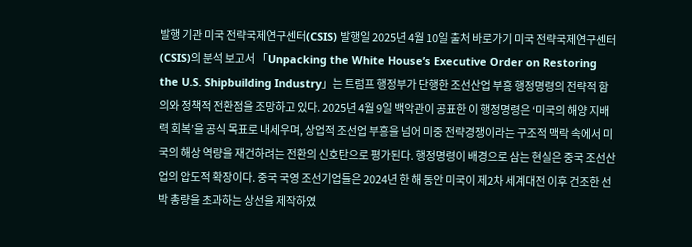발행 기관 미국 전략국제연구센터(CSIS) 발행일 2025년 4월 10일 출처 바로가기 미국 전략국제연구센터(CSIS)의 분석 보고서 「Unpacking the White House’s Executive Order on Restoring the U.S. Shipbuilding Industry」는 트럼프 행정부가 단행한 조선산업 부흥 행정명령의 전략적 함의와 정책적 전환점을 조망하고 있다. 2025년 4월 9일 백악관이 공표한 이 행정명령은 ‘미국의 해양 지배력 회복’을 공식 목표로 내세우며, 상업적 조선업 부흥을 넘어 미중 전략경쟁이라는 구조적 맥락 속에서 미국의 해상 역량을 재건하려는 전환의 신호탄으로 평가된다. 행정명령이 배경으로 삼는 현실은 중국 조선산업의 압도적 확장이다. 중국 국영 조선기업들은 2024년 한 해 동안 미국이 제2차 세계대전 이후 건조한 선박 총량을 초과하는 상선을 제작하였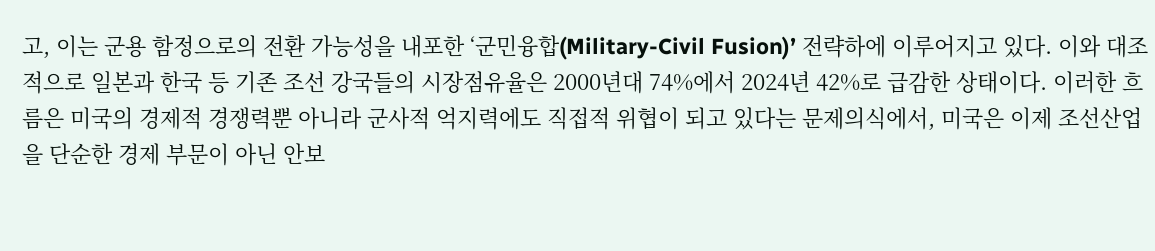고, 이는 군용 함정으로의 전환 가능성을 내포한 ‘군민융합(Military-Civil Fusion)’ 전략하에 이루어지고 있다. 이와 대조적으로 일본과 한국 등 기존 조선 강국들의 시장점유율은 2000년대 74%에서 2024년 42%로 급감한 상태이다. 이러한 흐름은 미국의 경제적 경쟁력뿐 아니라 군사적 억지력에도 직접적 위협이 되고 있다는 문제의식에서, 미국은 이제 조선산업을 단순한 경제 부문이 아닌 안보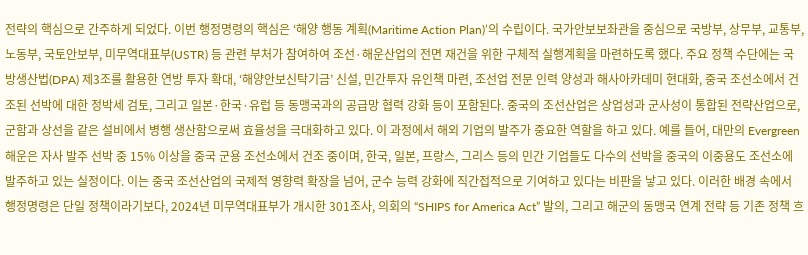전략의 핵심으로 간주하게 되었다. 이번 행정명령의 핵심은 ‘해양 행동 계획(Maritime Action Plan)’의 수립이다. 국가안보보좌관을 중심으로 국방부, 상무부, 교통부, 노동부, 국토안보부, 미무역대표부(USTR) 등 관련 부처가 참여하여 조선·해운산업의 전면 재건을 위한 구체적 실행계획을 마련하도록 했다. 주요 정책 수단에는 국방생산법(DPA) 제3조를 활용한 연방 투자 확대, ‘해양안보신탁기금’ 신설, 민간투자 유인책 마련, 조선업 전문 인력 양성과 해사아카데미 현대화, 중국 조선소에서 건조된 선박에 대한 정박세 검토, 그리고 일본·한국·유럽 등 동맹국과의 공급망 협력 강화 등이 포함된다. 중국의 조선산업은 상업성과 군사성이 통합된 전략산업으로, 군함과 상선을 같은 설비에서 병행 생산함으로써 효율성을 극대화하고 있다. 이 과정에서 해외 기업의 발주가 중요한 역할을 하고 있다. 예를 들어, 대만의 Evergreen 해운은 자사 발주 선박 중 15% 이상을 중국 군용 조선소에서 건조 중이며, 한국, 일본, 프랑스, 그리스 등의 민간 기업들도 다수의 선박을 중국의 이중용도 조선소에 발주하고 있는 실정이다. 이는 중국 조선산업의 국제적 영향력 확장을 넘어, 군수 능력 강화에 직간접적으로 기여하고 있다는 비판을 낳고 있다. 이러한 배경 속에서 행정명령은 단일 정책이라기보다, 2024년 미무역대표부가 개시한 301조사, 의회의 “SHIPS for America Act” 발의, 그리고 해군의 동맹국 연계 전략 등 기존 정책 흐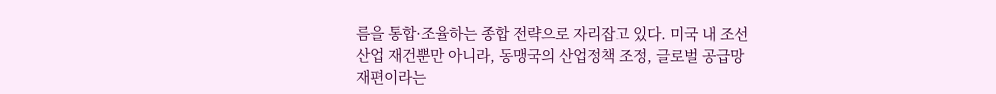름을 통합·조율하는 종합 전략으로 자리잡고 있다. 미국 내 조선산업 재건뿐만 아니라, 동맹국의 산업정책 조정, 글로벌 공급망 재편이라는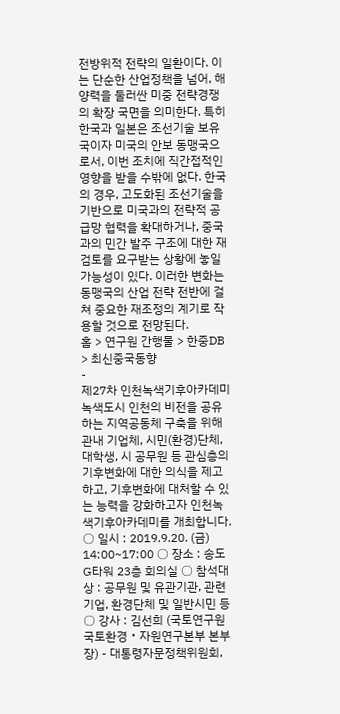전방위적 전략의 일환이다. 이는 단순한 산업정책을 넘어, 해양력을 둘러싼 미중 전략경쟁의 확장 국면을 의미한다. 특히 한국과 일본은 조선기술 보유국이자 미국의 안보 동맹국으로서, 이번 조치에 직간접적인 영향을 받을 수밖에 없다. 한국의 경우, 고도화된 조선기술을 기반으로 미국과의 전략적 공급망 협력을 확대하거나, 중국과의 민간 발주 구조에 대한 재검토를 요구받는 상황에 놓일 가능성이 있다. 이러한 변화는 동맹국의 산업 전략 전반에 걸쳐 중요한 재조정의 계기로 작용할 것으로 전망된다.
홈 > 연구원 간행물 > 한중DB > 최신중국동향
-
제27차 인천녹색기후아카데미
녹색도시 인천의 비전을 공유하는 지역공동체 구축을 위해 관내 기업체, 시민(환경)단체, 대학생, 시 공무원 등 관심층의 기후변화에 대한 의식을 제고하고, 기후변화에 대처할 수 있는 능력을 강화하고자 인천녹색기후아카데미를 개최합니다. ○ 일시 : 2019.9.20. (금) 14:00~17:00 ○ 장소 : 송도 G타워 23층 회의실 ○ 참석대상 : 공무원 및 유관기관, 관련 기업, 환경단체 및 일반시민 등 ○ 강사 : 김선희 (국토연구원 국토환경・자원연구본부 본부장) - 대통령자문정책위원회,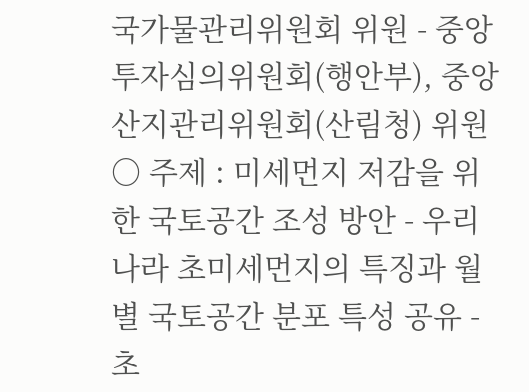국가물관리위원회 위원 - 중앙투자심의위원회(행안부), 중앙산지관리위원회(산림청) 위원 ○ 주제 : 미세먼지 저감을 위한 국토공간 조성 방안 - 우리나라 초미세먼지의 특징과 월별 국토공간 분포 특성 공유 - 초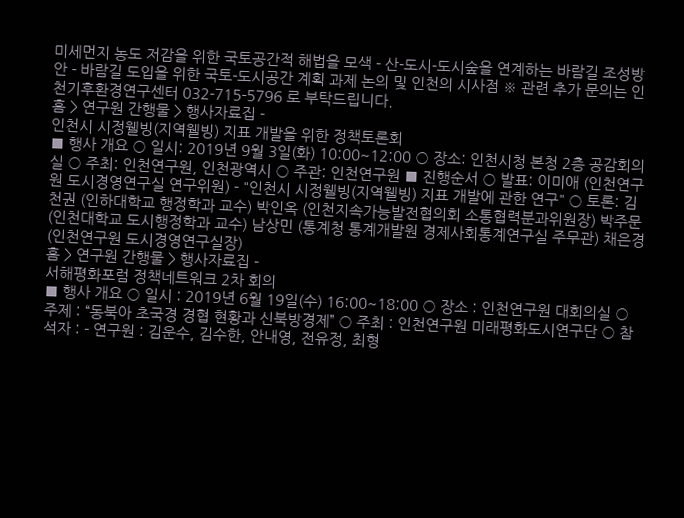미세먼지 농도 저감을 위한 국토공간적 해법을 모색 - 산-도시-도시숲을 연계하는 바람길 조성방안 - 바람길 도입을 위한 국토-도시공간 계획 과제 논의 및 인천의 시사점 ※ 관련 추가 문의는 인천기후환경연구센터 032-715-5796 로 부탁드립니다.
홈 > 연구원 간행물 > 행사자료집 -
인천시 시정웰빙(지역웰빙) 지표 개발을 위한 정책토론회
■ 행사 개요 ○ 일시: 2019년 9월 3일(화) 10:00~12:00 ○ 장소: 인천시청 본청 2층 공감회의실 ○ 주최: 인천연구원, 인천광역시 ○ 주관: 인천연구원 ■ 진행순서 ○ 발표: 이미애 (인천연구원 도시경영연구실 연구위원) - "인천시 시정웰빙(지역웰빙) 지표 개발에 관한 연구" ○ 토론: 김천권 (인하대학교 행정학과 교수) 박인옥 (인천지속가능발전협의회 소통협력분과위원장) 박주문 (인천대학교 도시행정학과 교수) 남상민 (통계청 통계개발원 경제사회통계연구실 주무관) 채은경 (인천연구원 도시경영연구실장)
홈 > 연구원 간행물 > 행사자료집 -
서해평화포럼 정책네트워크 2차 회의
■ 행사 개요 ○ 일시 : 2019년 6월 19일(수) 16:00~18:00 ○ 장소 : 인천연구원 대회의실 ○ 주제 : “동북아 초국경 경협 현황과 신북방경제” ○ 주최 : 인천연구원 미래평화도시연구단 ○ 참석자 : - 연구원 : 김운수, 김수한, 안내영, 전유정, 최형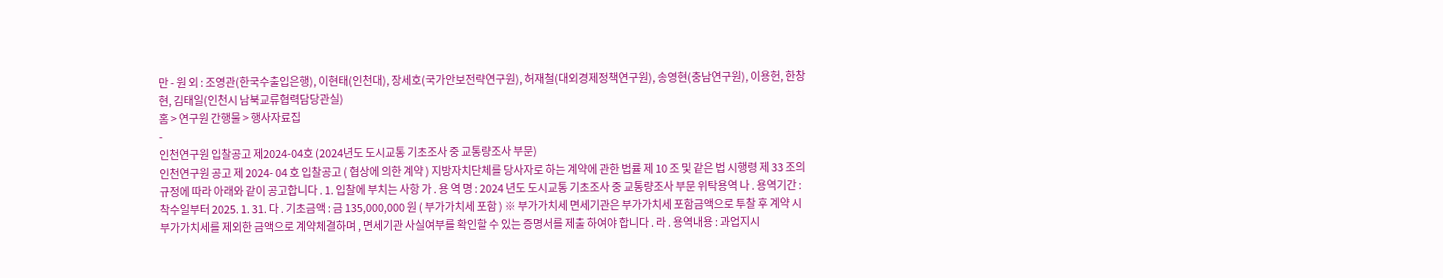만 - 원 외 : 조영관(한국수출입은행), 이현태(인천대), 장세호(국가안보전략연구원), 허재철(대외경제정책연구원), 송영현(충남연구원), 이용헌, 한창현, 김태일(인천시 남북교류협력담당관실)
홈 > 연구원 간행물 > 행사자료집
-
인천연구원 입찰공고 제2024-04호 (2024년도 도시교통 기초조사 중 교통량조사 부문)
인천연구원 공고 제 2024- 04 호 입찰공고 ( 협상에 의한 계약 ) 지방자치단체를 당사자로 하는 계약에 관한 법률 제 10 조 및 같은 법 시행령 제 33 조의 규정에 따라 아래와 같이 공고합니다 . 1. 입찰에 부치는 사항 가 . 용 역 명 : 2024 년도 도시교통 기초조사 중 교통량조사 부문 위탁용역 나 . 용역기간 : 착수일부터 2025. 1. 31. 다 . 기초금액 : 금 135,000,000 원 ( 부가가치세 포함 ) ※ 부가가치세 면세기관은 부가가치세 포함금액으로 투찰 후 계약 시 부가가치세를 제외한 금액으로 계약체결하며 , 면세기관 사실여부를 확인할 수 있는 증명서를 제출 하여야 합니다 . 라 . 용역내용 : 과업지시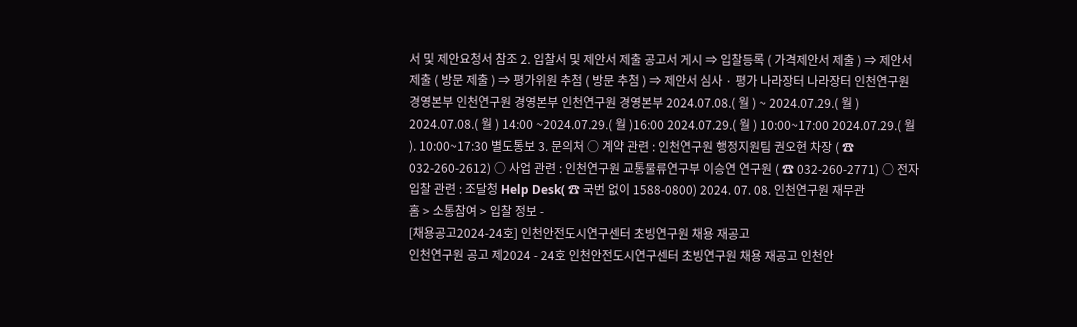서 및 제안요청서 참조 2. 입찰서 및 제안서 제출 공고서 게시 ⇒ 입찰등록 ( 가격제안서 제출 ) ⇒ 제안서 제출 ( 방문 제출 ) ⇒ 평가위원 추첨 ( 방문 추첨 ) ⇒ 제안서 심사 · 평가 나라장터 나라장터 인천연구원 경영본부 인천연구원 경영본부 인천연구원 경영본부 2024.07.08.( 월 ) ~ 2024.07.29.( 월 ) 2024.07.08.( 월 ) 14:00 ~2024.07.29.( 월 )16:00 2024.07.29.( 월 ) 10:00~17:00 2024.07.29.( 월 ). 10:00~17:30 별도통보 3. 문의처 ○ 계약 관련 : 인천연구원 행정지원팀 권오현 차장 ( ☎ 032-260-2612) ○ 사업 관련 : 인천연구원 교통물류연구부 이승연 연구원 ( ☎ 032-260-2771) ○ 전자입찰 관련 : 조달청 Help Desk( ☎ 국번 없이 1588-0800) 2024. 07. 08. 인천연구원 재무관
홈 > 소통참여 > 입찰 정보 -
[채용공고2024-24호] 인천안전도시연구센터 초빙연구원 채용 재공고
인천연구원 공고 제2024 - 24호 인천안전도시연구센터 초빙연구원 채용 재공고 인천안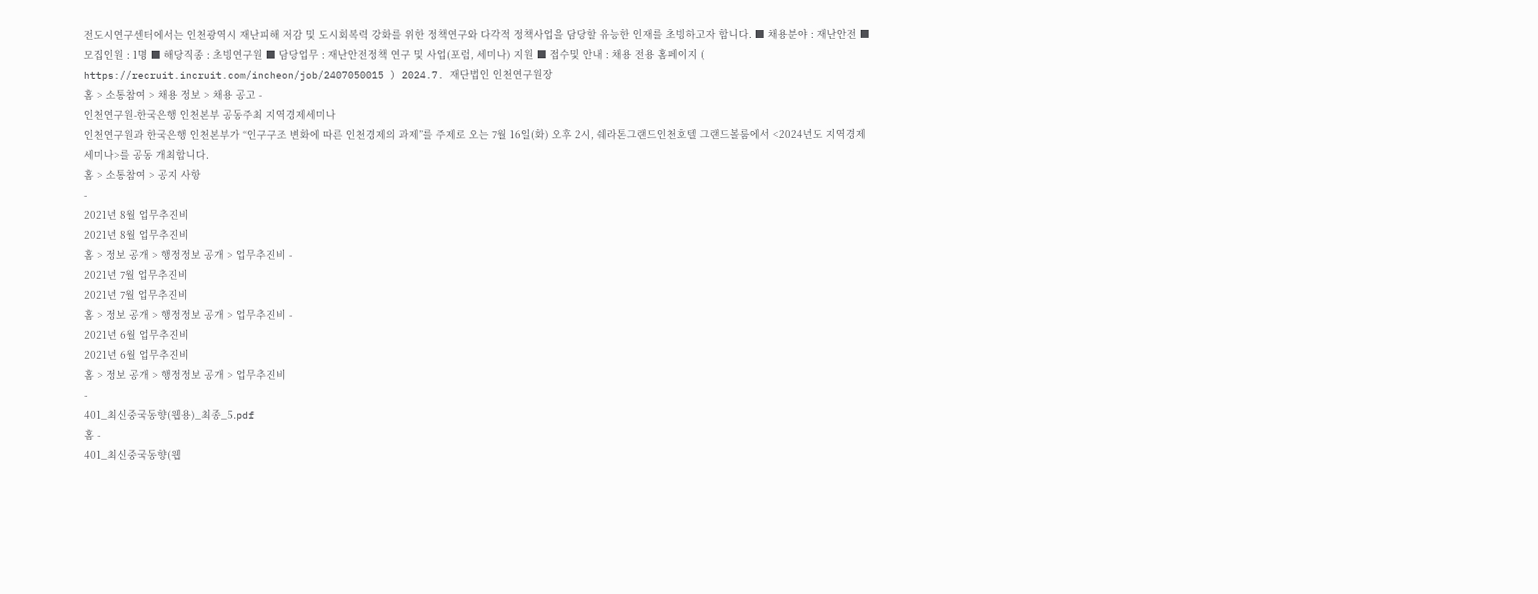전도시연구센터에서는 인천광역시 재난피해 저감 및 도시회복력 강화를 위한 정책연구와 다각적 정책사업을 담당할 유능한 인재를 초빙하고자 합니다. ■ 채용분야 : 재난안전 ■ 모집인원 : 1명 ■ 해당직종 : 초빙연구원 ■ 담당업무 : 재난안전정책 연구 및 사업(포럼, 세미나) 지원 ■ 접수및 안내 : 채용 전용 홈페이지 ( https://recruit.incruit.com/incheon/job/2407050015 ) 2024.7. 재단법인 인천연구원장
홈 > 소통참여 > 채용 정보 > 채용 공고 -
인천연구원-한국은행 인천본부 공동주최 지역경제세미나
인천연구원과 한국은행 인천본부가 “인구구조 변화에 따른 인천경제의 과제”를 주제로 오는 7월 16일(화) 오후 2시, 쉐라톤그랜드인천호텔 그랜드볼룸에서 <2024년도 지역경제세미나>를 공동 개최합니다.
홈 > 소통참여 > 공지 사항
-
2021년 8월 업무추진비
2021년 8월 업무추진비
홈 > 정보 공개 > 행정정보 공개 > 업무추진비 -
2021년 7월 업무추진비
2021년 7월 업무추진비
홈 > 정보 공개 > 행정정보 공개 > 업무추진비 -
2021년 6월 업무추진비
2021년 6월 업무추진비
홈 > 정보 공개 > 행정정보 공개 > 업무추진비
-
401_최신중국동향(웹용)_최종_5.pdf
홈 -
401_최신중국동향(웹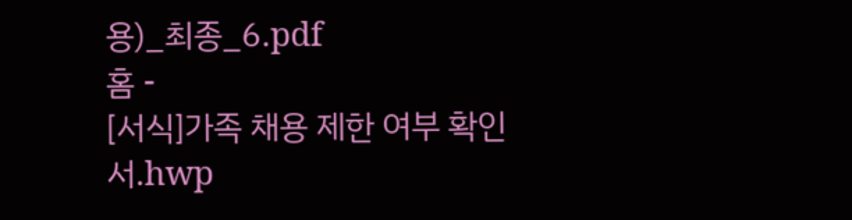용)_최종_6.pdf
홈 -
[서식]가족 채용 제한 여부 확인서.hwp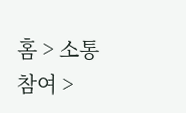홈 > 소통참여 >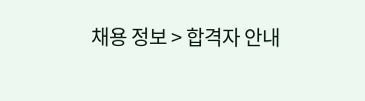채용 정보 > 합격자 안내